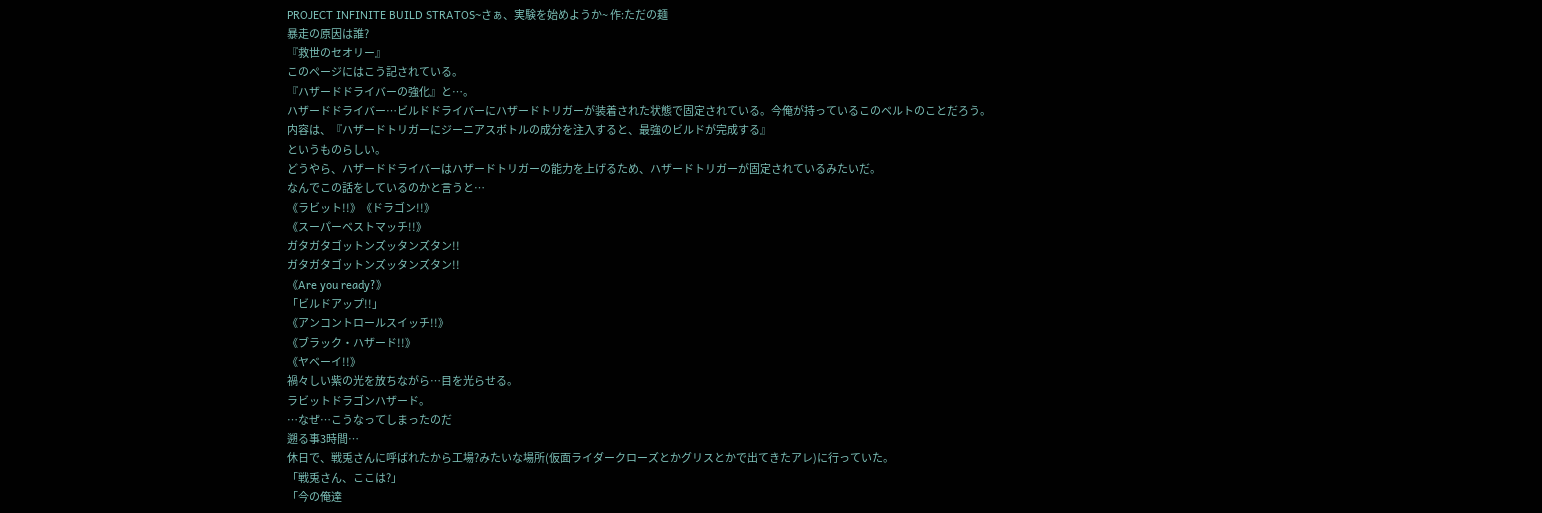PROJECT INFINITE BUILD STRATOS~さぁ、実験を始めようか~ 作:ただの麺
暴走の原因は誰?
『救世のセオリー』
このページにはこう記されている。
『ハザードドライバーの強化』と…。
ハザードドライバー…ビルドドライバーにハザードトリガーが装着された状態で固定されている。今俺が持っているこのベルトのことだろう。
内容は、『ハザードトリガーにジーニアスボトルの成分を注入すると、最強のビルドが完成する』
というものらしい。
どうやら、ハザードドライバーはハザードトリガーの能力を上げるため、ハザードトリガーが固定されているみたいだ。
なんでこの話をしているのかと言うと…
《ラビット!!》《ドラゴン!!》
《スーパーベストマッチ!!》
ガタガタゴットンズッタンズタン!!
ガタガタゴットンズッタンズタン!!
《Are you ready?》
「ビルドアップ!!」
《アンコントロールスイッチ!!》
《ブラック・ハザード!!》
《ヤベーイ!!》
禍々しい紫の光を放ちながら…目を光らせる。
ラビットドラゴンハザード。
…なぜ…こうなってしまったのだ
遡る事3時間…
休日で、戦兎さんに呼ばれたから工場?みたいな場所(仮面ライダークローズとかグリスとかで出てきたアレ)に行っていた。
「戦兎さん、ここは?」
「今の俺達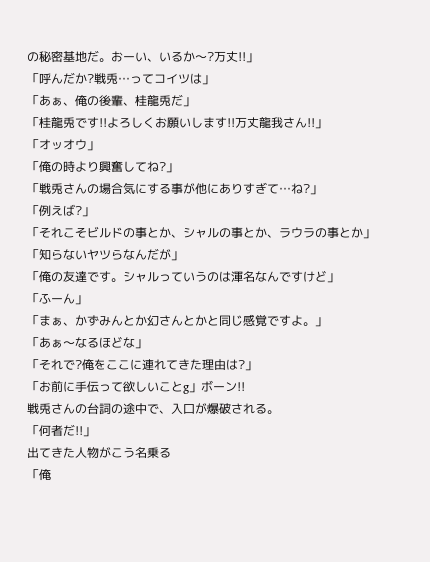の秘密基地だ。おーい、いるか〜?万丈!!」
「呼んだか?戦兎…ってコイツは」
「あぁ、俺の後輩、桂龍兎だ」
「桂龍兎です!!よろしくお願いします!!万丈龍我さん!!」
「オッオウ」
「俺の時より興奮してね?」
「戦兎さんの場合気にする事が他にありすぎて…ね?」
「例えば?」
「それこそビルドの事とか、シャルの事とか、ラウラの事とか」
「知らないヤツらなんだが」
「俺の友達です。シャルっていうのは渾名なんですけど」
「ふーん」
「まぁ、かずみんとか幻さんとかと同じ感覚ですよ。」
「あぁ〜なるほどな」
「それで?俺をここに連れてきた理由は?」
「お前に手伝って欲しいことg」ボーン!!
戦兎さんの台詞の途中で、入口が爆破される。
「何者だ!!」
出てきた人物がこう名乗る
「俺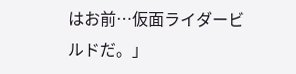はお前…仮面ライダービルドだ。」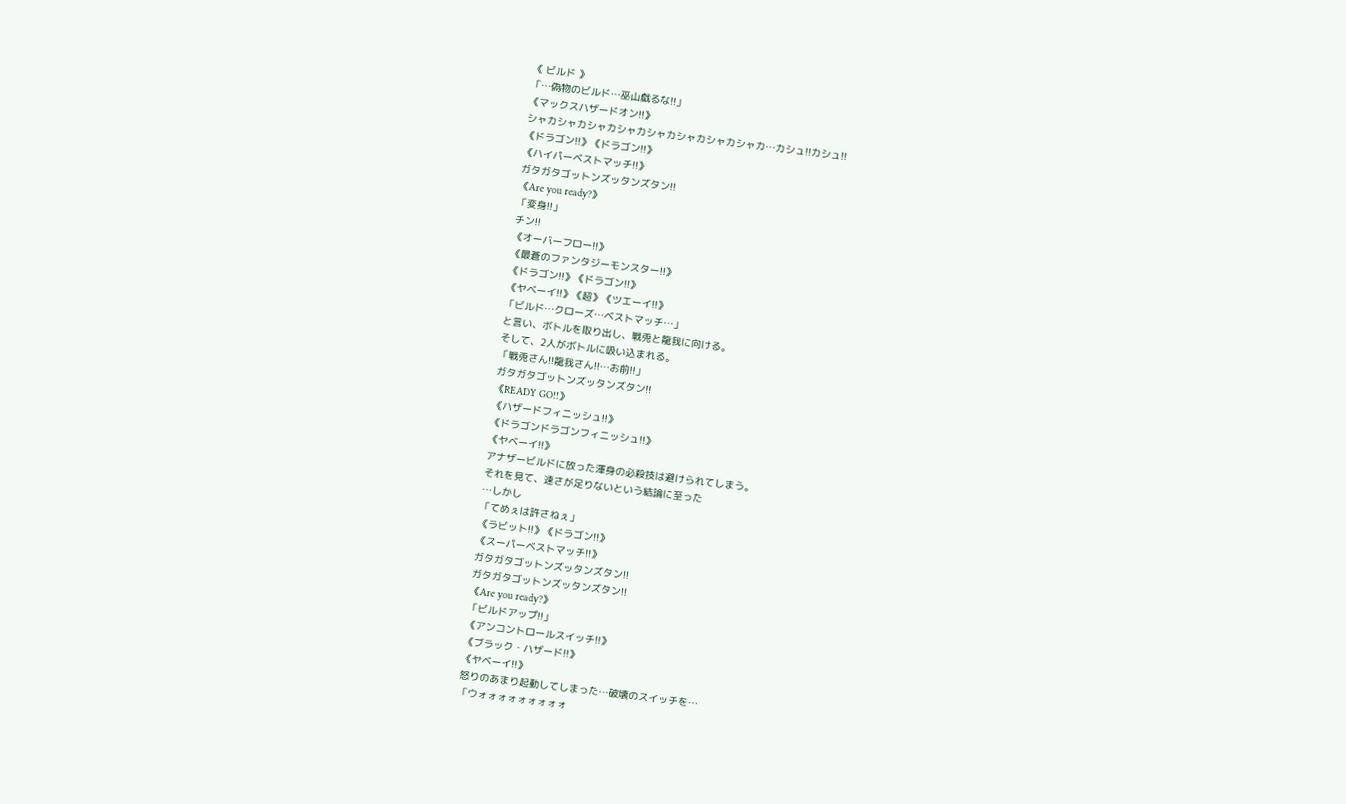《 ビルド 》
「…偽物のビルド…巫山戯るな!!」
《マックスハザードオン!!》
シャカシャカシャカシャカシャカシャカシャカシャカ…カシュ!!カシュ!!
《ドラゴン!!》《ドラゴン!!》
《ハイパーベストマッチ!!》
ガタガタゴットンズッタンズタン!!
《Are you ready?》
「変身!!」
チン!!
《オーバーフロー!!》
《最蒼のファンタジーモンスター!!》
《ドラゴン!!》《ドラゴン!!》
《ヤベーイ!!》《超》《ツエーイ!!》
「ビルド…クローズ…ベストマッチ…」
と言い、ボトルを取り出し、戦兎と龍我に向ける。
そして、2人がボトルに吸い込まれる。
「戦兎さん!!龍我さん!!…お前!!」
ガタガタゴットンズッタンズタン!!
《READY GO!!》
《ハザードフィニッシュ!!》
《ドラゴンドラゴンフィニッシュ!!》
《ヤベーイ!!》
アナザービルドに放った渾身の必殺技は避けられてしまう。
それを見て、速さが足りないという結論に至った
…しかし
「てめぇは許さねぇ」
《ラビット!!》《ドラゴン!!》
《スーパーベストマッチ!!》
ガタガタゴットンズッタンズタン!!
ガタガタゴットンズッタンズタン!!
《Are you ready?》
「ビルドアップ!!」
《アンコントロールスイッチ!!》
《ブラック・ハザード!!》
《ヤベーイ!!》
怒りのあまり起動してしまった…破壊のスイッチを…
「ウォォォォォォォォォ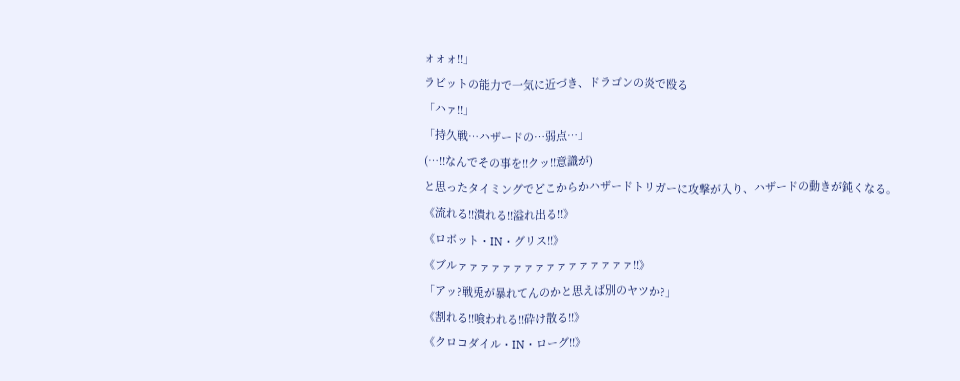ォォォ!!」
ラビットの能力で一気に近づき、ドラゴンの炎で殴る
「ハァ!!」
「持久戦…ハザードの…弱点…」
(…!!なんでその事を!!クッ!!意識が)
と思ったタイミングでどこからかハザードトリガーに攻撃が入り、ハザードの動きが鈍くなる。
《流れる!!潰れる!!溢れ出る!!》
《ロボット・IN・グリス!!》
《ブルァァァァァァァァァァァァァァァァ!!》
「アッ?戦兎が暴れてんのかと思えば別のヤツか?」
《割れる!!喰われる!!砕け散る!!》
《クロコダイル・IN・ローグ!!》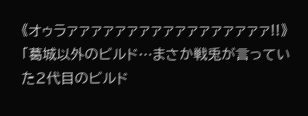《オゥラァァァァァァァァァァァァァァァァァ!!》
「葛城以外のビルド…まさか戦兎が言っていた2代目のビルド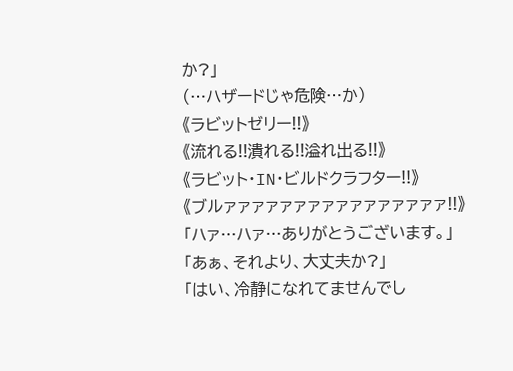か?」
(…ハザードじゃ危険…か)
《ラビットゼリー!!》
《流れる!!潰れる!!溢れ出る!!》
《ラビット・IN・ビルドクラフター!!》
《ブルァァァァァァァァァァァァァァァァ!!》
「ハァ…ハァ…ありがとうございます。」
「あぁ、それより、大丈夫か?」
「はい、冷静になれてませんでし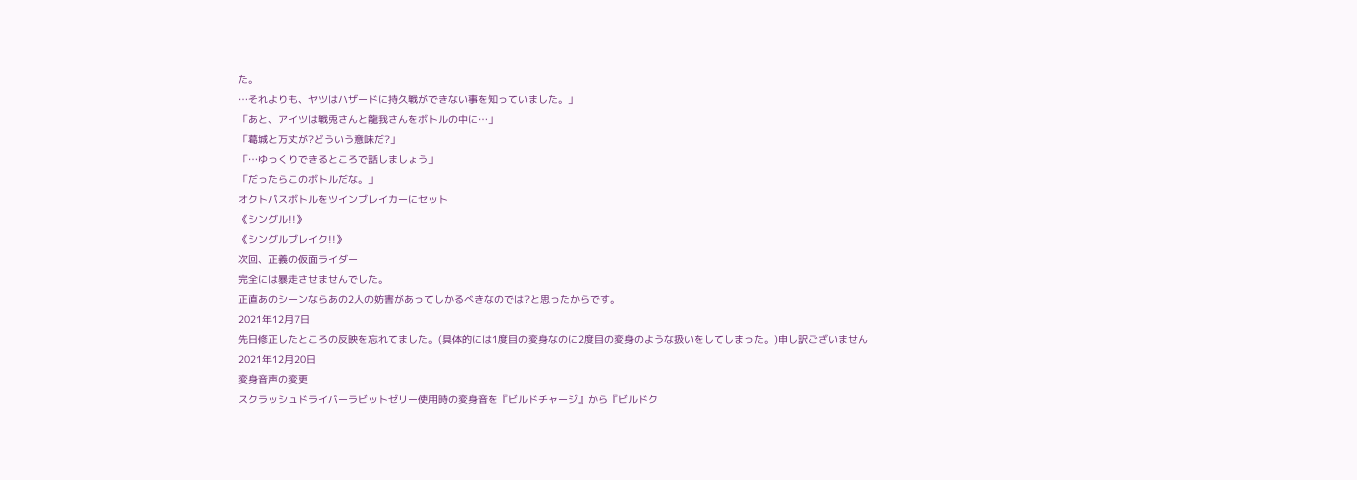た。
…それよりも、ヤツはハザードに持久戦ができない事を知っていました。」
「あと、アイツは戦兎さんと龍我さんをボトルの中に…」
「葛城と万丈が?どういう意味だ?」
「…ゆっくりできるところで話しましょう」
「だったらこのボトルだな。」
オクトパスボトルをツインブレイカーにセット
《シングル!!》
《シングルブレイク!!》
次回、正義の仮面ライダー
完全には暴走させませんでした。
正直あのシーンならあの2人の妨害があってしかるべきなのでは?と思ったからです。
2021年12月7日
先日修正したところの反映を忘れてました。(具体的には1度目の変身なのに2度目の変身のような扱いをしてしまった。)申し訳ございません
2021年12月20日
変身音声の変更
スクラッシュドライバーラビットゼリー使用時の変身音を『ビルドチャージ』から『ビルドク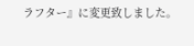ラフター』に変更致しました。